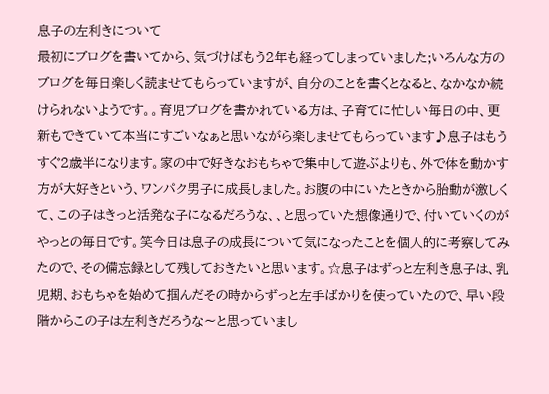息子の左利きについて
最初にブログを書いてから、気づけばもう2年も経ってしまっていました;いろんな方のブログを毎日楽しく読ませてもらっていますが、自分のことを書くとなると、なかなか続けられないようです。。育児ブログを書かれている方は、子育てに忙しい毎日の中、更新もできていて本当にすごいなぁと思いながら楽しませてもらっています♪息子はもうすぐ2歳半になります。家の中で好きなおもちゃで集中して遊ぶよりも、外で体を動かす方が大好きという、ワンパク男子に成長しました。お腹の中にいたときから胎動が激しくて、この子はきっと活発な子になるだろうな、、と思っていた想像通りで、付いていくのがやっとの毎日です。笑今日は息子の成長について気になったことを個人的に考察してみたので、その備忘録として残しておきたいと思います。☆息子はずっと左利き息子は、乳児期、おもちゃを始めて掴んだその時からずっと左手ばかりを使っていたので、早い段階からこの子は左利きだろうな〜と思っていまし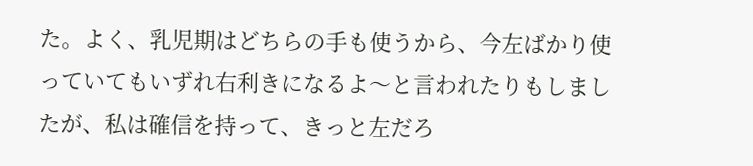た。よく、乳児期はどちらの手も使うから、今左ばかり使っていてもいずれ右利きになるよ〜と言われたりもしましたが、私は確信を持って、きっと左だろ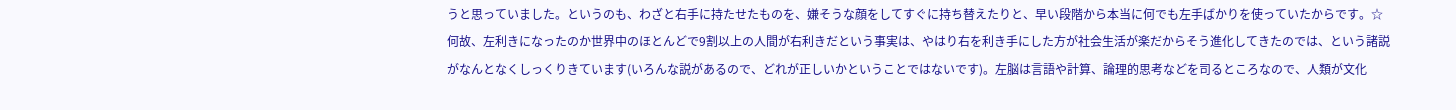うと思っていました。というのも、わざと右手に持たせたものを、嫌そうな顔をしてすぐに持ち替えたりと、早い段階から本当に何でも左手ばかりを使っていたからです。☆何故、左利きになったのか世界中のほとんどで9割以上の人間が右利きだという事実は、やはり右を利き手にした方が社会生活が楽だからそう進化してきたのでは、という諸説がなんとなくしっくりきています(いろんな説があるので、どれが正しいかということではないです)。左脳は言語や計算、論理的思考などを司るところなので、人類が文化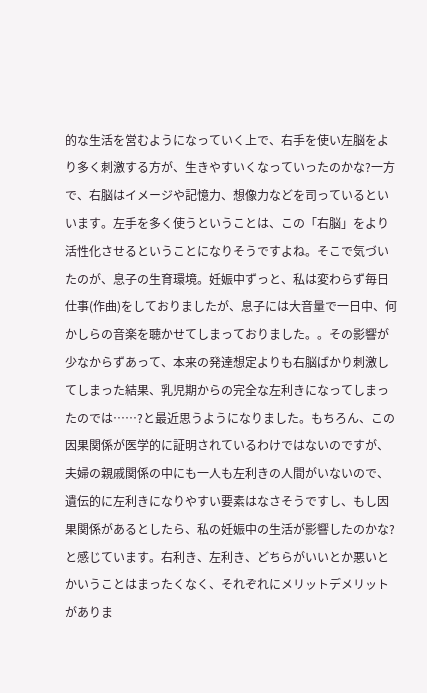的な生活を営むようになっていく上で、右手を使い左脳をより多く刺激する方が、生きやすいくなっていったのかな?一方で、右脳はイメージや記憶力、想像力などを司っているといいます。左手を多く使うということは、この「右脳」をより活性化させるということになりそうですよね。そこで気づいたのが、息子の生育環境。妊娠中ずっと、私は変わらず毎日仕事(作曲)をしておりましたが、息子には大音量で一日中、何かしらの音楽を聴かせてしまっておりました。。その影響が少なからずあって、本来の発達想定よりも右脳ばかり刺激してしまった結果、乳児期からの完全な左利きになってしまったのでは……?と最近思うようになりました。もちろん、この因果関係が医学的に証明されているわけではないのですが、夫婦の親戚関係の中にも一人も左利きの人間がいないので、遺伝的に左利きになりやすい要素はなさそうですし、もし因果関係があるとしたら、私の妊娠中の生活が影響したのかな?と感じています。右利き、左利き、どちらがいいとか悪いとかいうことはまったくなく、それぞれにメリットデメリットがありま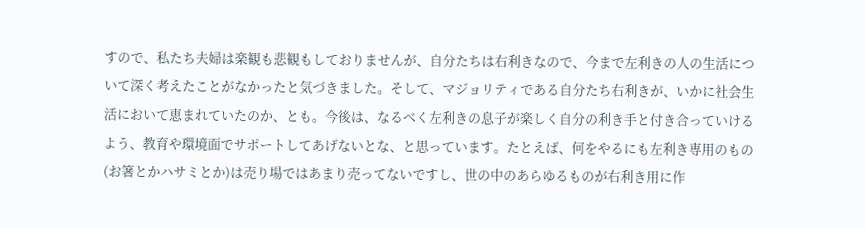すので、私たち夫婦は楽観も悲観もしておりませんが、自分たちは右利きなので、今まで左利きの人の生活について深く考えたことがなかったと気づきました。そして、マジョリティである自分たち右利きが、いかに社会生活において恵まれていたのか、とも。今後は、なるべく左利きの息子が楽しく自分の利き手と付き合っていけるよう、教育や環境面でサポートしてあげないとな、と思っています。たとえば、何をやるにも左利き専用のもの(お箸とかハサミとか)は売り場ではあまり売ってないですし、世の中のあらゆるものが右利き用に作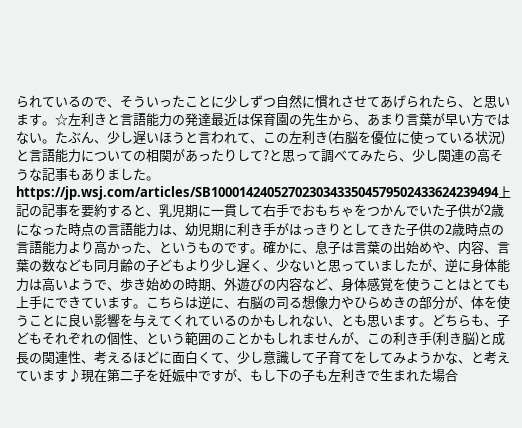られているので、そういったことに少しずつ自然に慣れさせてあげられたら、と思います。☆左利きと言語能力の発達最近は保育園の先生から、あまり言葉が早い方ではない。たぶん、少し遅いほうと言われて、この左利き(右脳を優位に使っている状況)と言語能力についての相関があったりして?と思って調べてみたら、少し関連の高そうな記事もありました。https://jp.wsj.com/articles/SB10001424052702303433504579502433624239494上記の記事を要約すると、乳児期に一貫して右手でおもちゃをつかんでいた子供が2歳になった時点の言語能力は、幼児期に利き手がはっきりとしてきた子供の2歳時点の言語能力より高かった、というものです。確かに、息子は言葉の出始めや、内容、言葉の数なども同月齢の子どもより少し遅く、少ないと思っていましたが、逆に身体能力は高いようで、歩き始めの時期、外遊びの内容など、身体感覚を使うことはとても上手にできています。こちらは逆に、右脳の司る想像力やひらめきの部分が、体を使うことに良い影響を与えてくれているのかもしれない、とも思います。どちらも、子どもそれぞれの個性、という範囲のことかもしれませんが、この利き手(利き脳)と成長の関連性、考えるほどに面白くて、少し意識して子育てをしてみようかな、と考えています♪現在第二子を妊娠中ですが、もし下の子も左利きで生まれた場合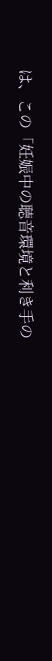は、この「妊娠中の聴音環境と利き手の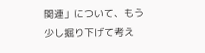関連」について、もう少し掘り下げて考え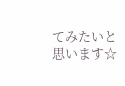てみたいと思います☆